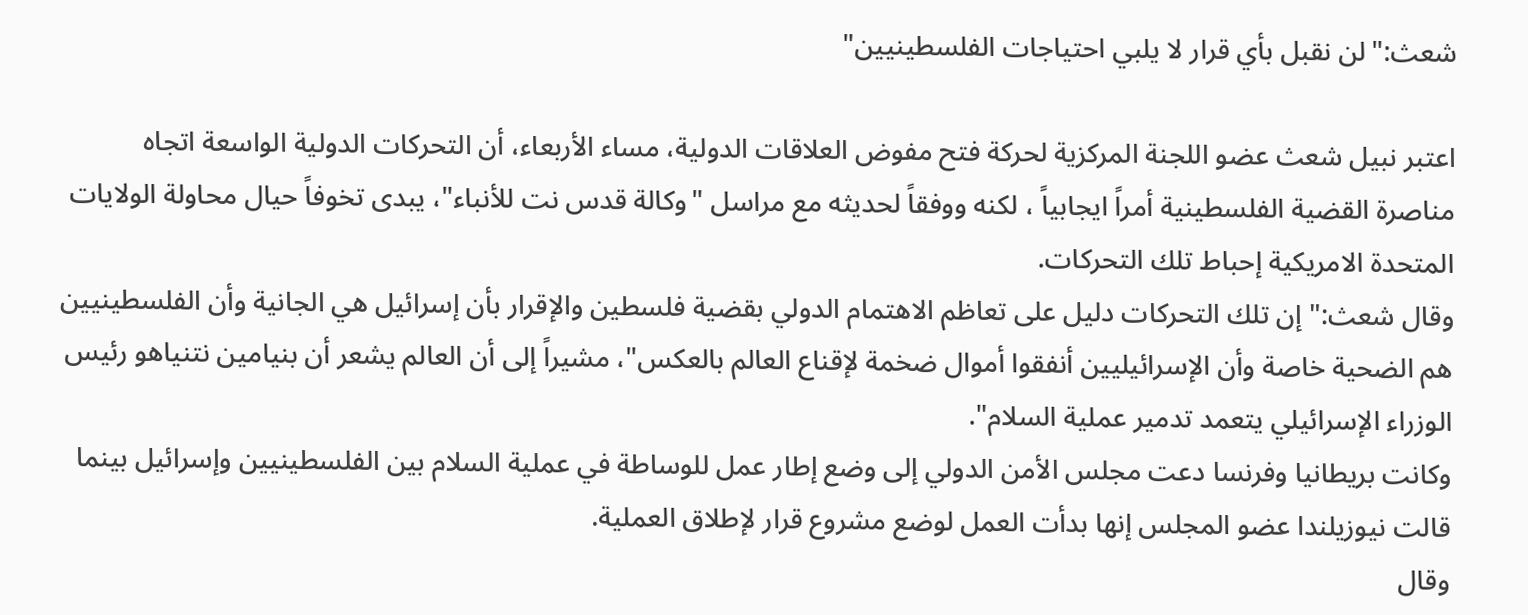شعث:"لن نقبل بأي قرار لا يلبي احتياجات الفلسطينيين"

اعتبر نبيل شعث عضو اللجنة المركزية لحركة فتح مفوض العلاقات الدولية، مساء الأربعاء، أن التحركات الدولية الواسعة اتجاه مناصرة القضية الفلسطينية أمراً ايجابياً ، لكنه ووفقاً لحديثه مع مراسل "وكالة قدس نت للأنباء"، يبدى تخوفاً حيال محاولة الولايات المتحدة الامريكية إحباط تلك التحركات.
وقال شعث:" إن تلك التحركات دليل على تعاظم الاهتمام الدولي بقضية فلسطين والإقرار بأن إسرائيل هي الجانية وأن الفلسطينيين هم الضحية خاصة وأن الإسرائيليين أنفقوا أموال ضخمة لإقناع العالم بالعكس"، مشيراً إلى أن العالم يشعر أن بنيامين نتنياهو رئيس الوزراء الإسرائيلي يتعمد تدمير عملية السلام".
وكانت بريطانيا وفرنسا دعت مجلس الأمن الدولي إلى وضع إطار عمل للوساطة في عملية السلام بين الفلسطينيين وإسرائيل بينما قالت نيوزيلندا عضو المجلس إنها بدأت العمل لوضع مشروع قرار لإطلاق العملية.
وقال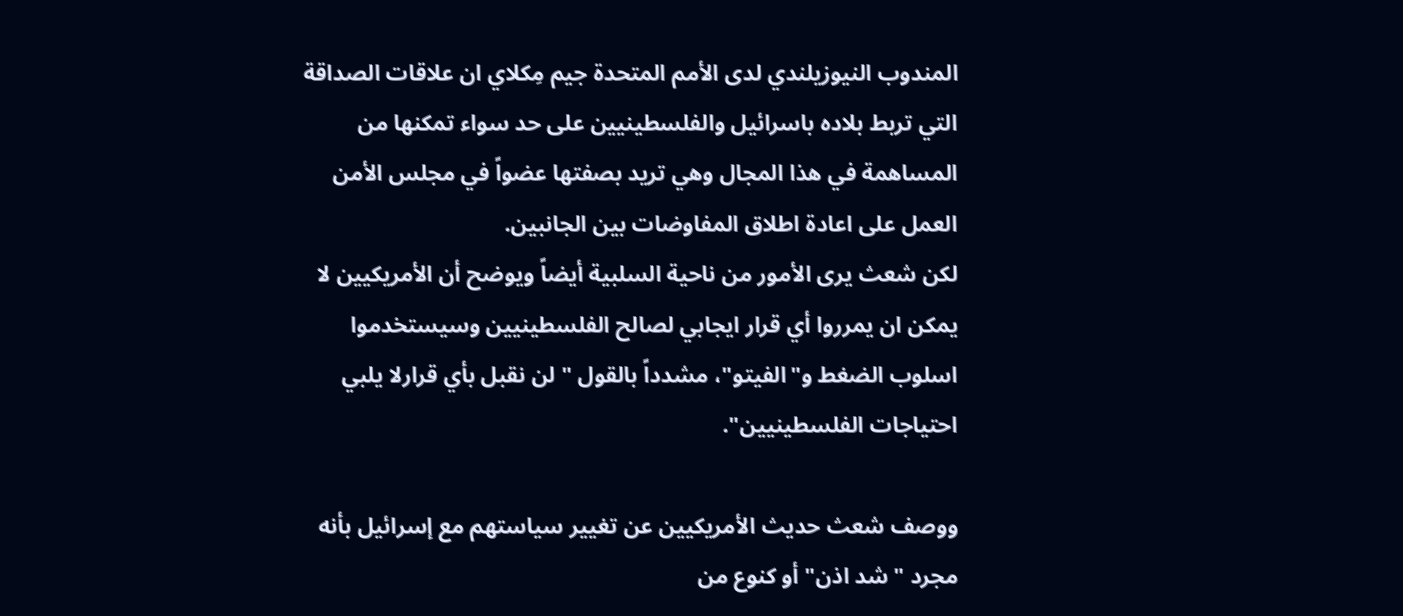المندوب النيوزيلندي لدى الأمم المتحدة جيم مِكلاي ان علاقات الصداقة التي تربط بلاده باسرائيل والفلسطينيين على حد سواء تمكنها من المساهمة في هذا المجال وهي تريد بصفتها عضواً في مجلس الأمن العمل على اعادة اطلاق المفاوضات بين الجانبين.
لكن شعث يرى الأمور من ناحية السلبية أيضاً ويوضح أن الأمريكيين لا يمكن ان يمرروا أي قرار ايجابي لصالح الفلسطينيين وسيستخدموا اسلوب الضغط و"الفيتو"، مشدداً بالقول " لن نقبل بأي قرارلا يلبي احتياجات الفلسطينيين".

ووصف شعث حديث الأمريكيين عن تغيير سياستهم مع إسرائيل بأنه مجرد "شد اذن" أو كنوع من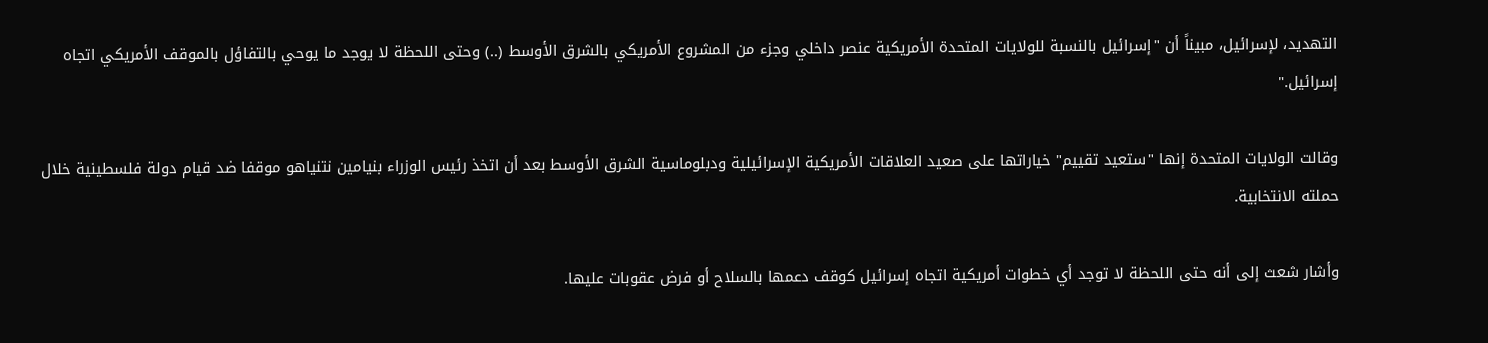التهديد، لإسرائيل، مبيناً أن "إسرائيل بالنسبة للولايات المتحدة الأمريكية عنصر داخلي وجزء من المشروع الأمريكي بالشرق الأوسط (..) وحتى اللحظة لا يوجد ما يوحي بالتفاؤل بالموقف الأمريكي اتجاه إسرائيل."

وقالت الولايات المتحدة إنها "ستعيد تقييم" خياراتها على صعيد العلاقات الأمريكية الإسرائيلية ودبلوماسية الشرق الأوسط بعد أن اتخذ رئيس الوزراء بنيامين نتنياهو موقفا ضد قيام دولة فلسطينية خلال حملته الانتخابية.

وأشار شعث إلى أنه حتى اللحظة لا توجد أي خطوات أمريكية اتجاه إسرائيل كوقف دعمها بالسلاح أو فرض عقوبات عليها.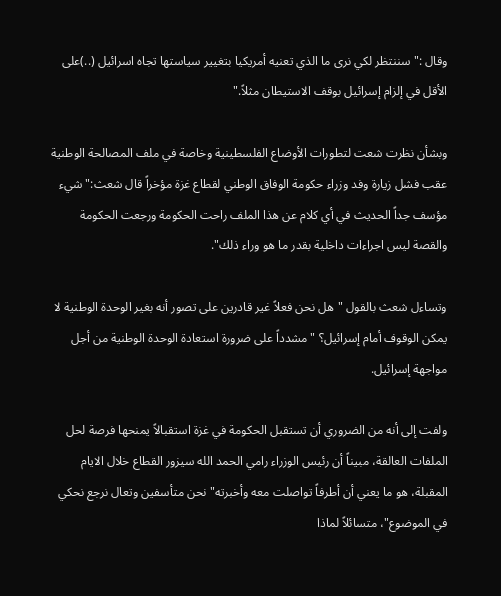وقال :" سننتظر لكي نرى ما الذي تعنيه أمريكيا بتغيير سياستها تجاه اسرائيل (..)على الأقل في إلزام إسرائيل بوقف الاستيطان مثلاً."

وبشأن نظرت شعت لتطورات الأوضاع الفلسطينية وخاصة في ملف المصالحة الوطنية عقب فشل زيارة وفد وزراء حكومة الوفاق الوطني لقطاع غزة مؤخراً قال شعث:" شيء مؤسف جداً الحديث في أي كلام عن هذا الملف راحت الحكومة ورجعت الحكومة والقصة ليس اجراءات داخلية بقدر ما هو وراء ذلك".

وتساءل شعث بالقول "هل نحن فعلاً غير قادرين على تصور أنه بغير الوحدة الوطنية لا يمكن الوقوف أمام إسرائيل؟ "مشدداً على ضرورة استعادة الوحدة الوطنية من أجل مواجهة إسرائيل.

ولفت إلى أنه من الضروري أن تستقبل الحكومة في غزة استقبالاً يمنحها فرصة لحل الملفات العالقة، مبيناً أن رئيس الوزراء رامي الحمد الله سيزور القطاع خلال الايام المقبلة، هو ما يعني أن أطرفاً تواصلت معه وأخبرته" نحن متأسفين وتعال نرجع نحكي في الموضوع"، متسائلاً لماذا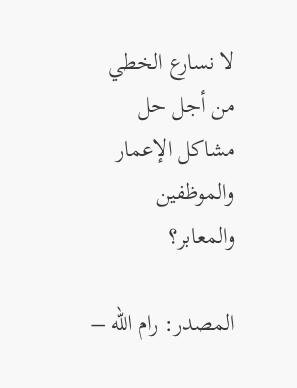لا نسارع الخطي من أجل حل مشاكل الإعمار والموظفين والمعابر؟

المصدر: رام الله –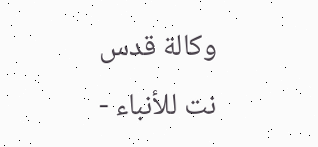وكالة قدس نت للأنباء -